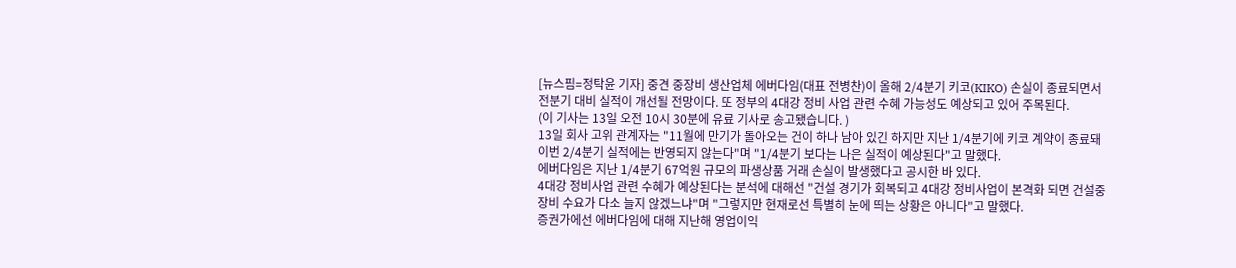[뉴스핌=정탁윤 기자] 중견 중장비 생산업체 에버다임(대표 전병찬)이 올해 2/4분기 키코(KIKO) 손실이 종료되면서 전분기 대비 실적이 개선될 전망이다. 또 정부의 4대강 정비 사업 관련 수혜 가능성도 예상되고 있어 주목된다.
(이 기사는 13일 오전 10시 30분에 유료 기사로 송고됐습니다. )
13일 회사 고위 관계자는 "11월에 만기가 돌아오는 건이 하나 남아 있긴 하지만 지난 1/4분기에 키코 계약이 종료돼 이번 2/4분기 실적에는 반영되지 않는다"며 "1/4분기 보다는 나은 실적이 예상된다"고 말했다.
에버다임은 지난 1/4분기 67억원 규모의 파생상품 거래 손실이 발생했다고 공시한 바 있다.
4대강 정비사업 관련 수혜가 예상된다는 분석에 대해선 "건설 경기가 회복되고 4대강 정비사업이 본격화 되면 건설중장비 수요가 다소 늘지 않겠느냐"며 "그렇지만 현재로선 특별히 눈에 띄는 상황은 아니다"고 말했다.
증권가에선 에버다임에 대해 지난해 영업이익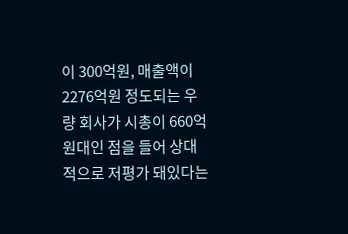이 300억원, 매출액이 2276억원 정도되는 우량 회사가 시총이 660억원대인 점을 들어 상대적으로 저평가 돼있다는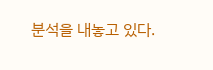분석을 내놓고 있다.